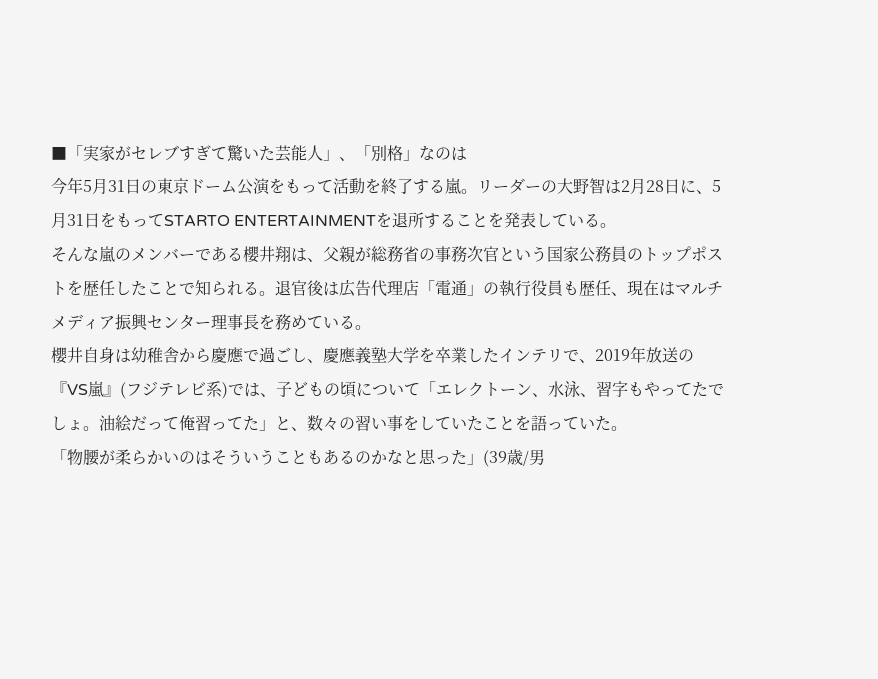■「実家がセレブすぎて驚いた芸能人」、「別格」なのは
今年5月31日の東京ドーム公演をもって活動を終了する嵐。リーダーの大野智は2月28日に、5月31日をもってSTARTO ENTERTAINMENTを退所することを発表している。
そんな嵐のメンバーである櫻井翔は、父親が総務省の事務次官という国家公務員のトップポストを歴任したことで知られる。退官後は広告代理店「電通」の執行役員も歴任、現在はマルチメディア振興センター理事長を務めている。
櫻井自身は幼稚舎から慶應で過ごし、慶應義塾大学を卒業したインテリで、2019年放送の『VS嵐』(フジテレビ系)では、子どもの頃について「エレクトーン、水泳、習字もやってたでしょ。油絵だって俺習ってた」と、数々の習い事をしていたことを語っていた。
「物腰が柔らかいのはそういうこともあるのかなと思った」(39歳/男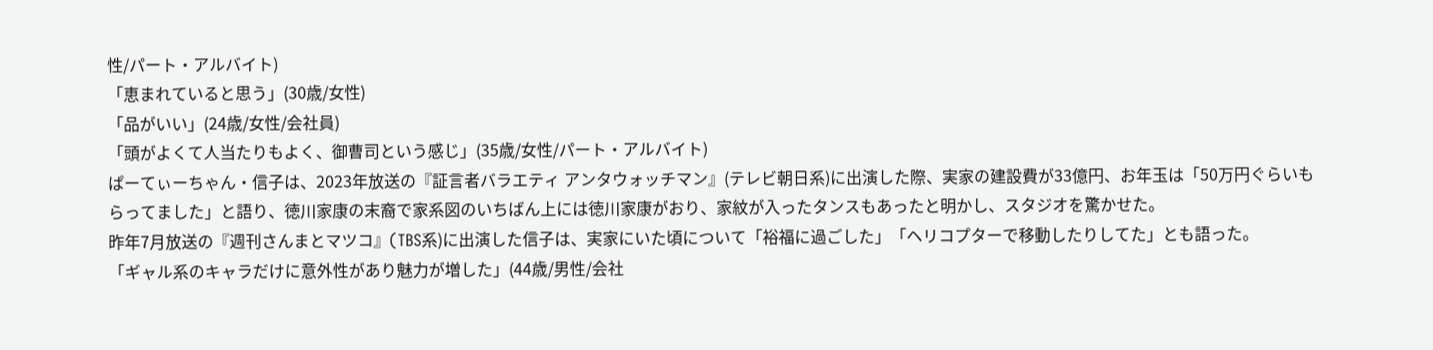性/パート・アルバイト)
「恵まれていると思う」(30歳/女性)
「品がいい」(24歳/女性/会社員)
「頭がよくて人当たりもよく、御曹司という感じ」(35歳/女性/パート・アルバイト)
ぱーてぃーちゃん・信子は、2023年放送の『証言者バラエティ アンタウォッチマン』(テレビ朝日系)に出演した際、実家の建設費が33億円、お年玉は「50万円ぐらいもらってました」と語り、徳川家康の末裔で家系図のいちばん上には徳川家康がおり、家紋が入ったタンスもあったと明かし、スタジオを驚かせた。
昨年7月放送の『週刊さんまとマツコ』(TBS系)に出演した信子は、実家にいた頃について「裕福に過ごした」「ヘリコプターで移動したりしてた」とも語った。
「ギャル系のキャラだけに意外性があり魅力が増した」(44歳/男性/会社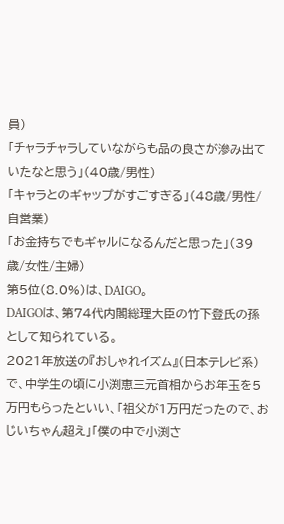員)
「チャラチャラしていながらも品の良さが滲み出ていたなと思う」(40歳/男性)
「キャラとのギャップがすごすぎる」(48歳/男性/自営業)
「お金持ちでもギャルになるんだと思った」(39歳/女性/主婦)
第5位(8.0%)は、DAIGO。
DAIGOは、第74代内閣総理大臣の竹下登氏の孫として知られている。
2021年放送の『おしゃれイズム』(日本テレビ系)で、中学生の頃に小渕恵三元首相からお年玉を5万円もらったといい、「祖父が1万円だったので、おじいちゃん超え」「僕の中で小渕さ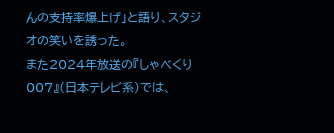んの支持率爆上げ」と語り、スタジオの笑いを誘った。
また2024年放送の『しゃべくり007』(日本テレビ系)では、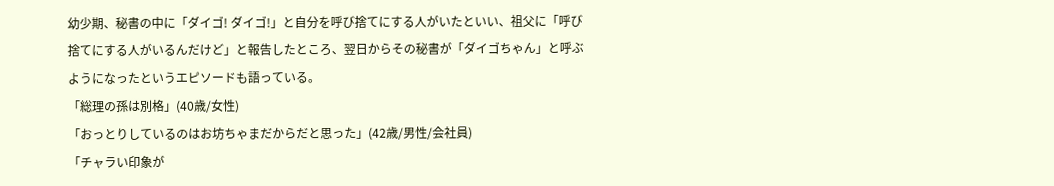幼少期、秘書の中に「ダイゴ! ダイゴ!」と自分を呼び捨てにする人がいたといい、祖父に「呼び捨てにする人がいるんだけど」と報告したところ、翌日からその秘書が「ダイゴちゃん」と呼ぶようになったというエピソードも語っている。
「総理の孫は別格」(40歳/女性)
「おっとりしているのはお坊ちゃまだからだと思った」(42歳/男性/会社員)
「チャラい印象が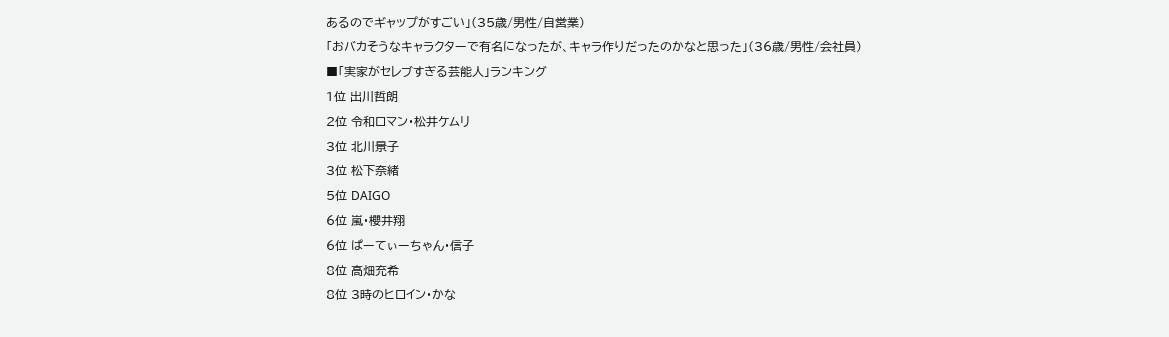あるのでギャップがすごい」(35歳/男性/自営業)
「おバカそうなキャラクターで有名になったが、キャラ作りだったのかなと思った」(36歳/男性/会社員)
■「実家がセレブすぎる芸能人」ランキング
1位 出川哲朗
2位 令和ロマン・松井ケムリ
3位 北川景子
3位 松下奈緒
5位 DAIGO
6位 嵐・櫻井翔
6位 ぱーてぃーちゃん・信子
8位 高畑充希
8位 3時のヒロイン・かな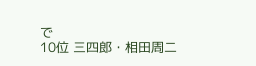で
10位 三四郎・相田周二